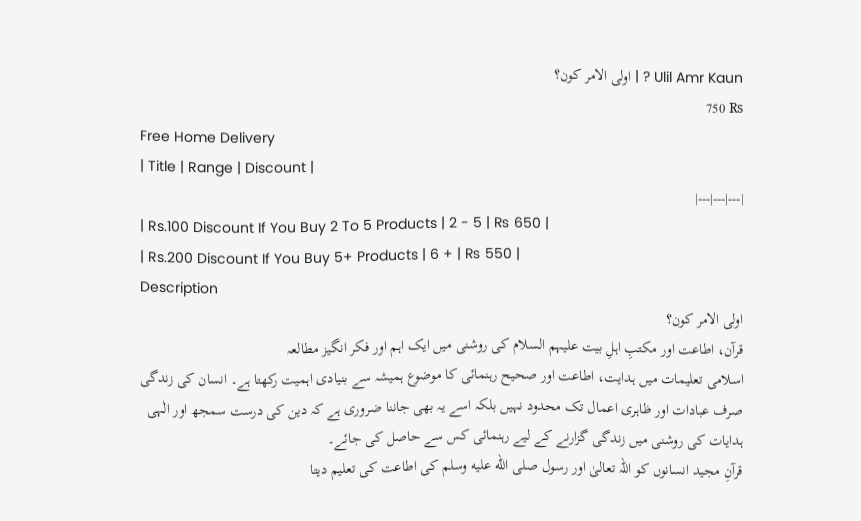Ulil Amr Kaun ? | اولی الامر کون؟
₨ 750
Free Home Delivery
| Title | Range | Discount |
|---|---|---|
| Rs.100 Discount If You Buy 2 To 5 Products | 2 - 5 | ₨ 650 |
| Rs.200 Discount If You Buy 5+ Products | 6 + | ₨ 550 |
Description
اولی الامر کون؟
قرآن، اطاعت اور مکتبِ اہلِ بیت علیہم السلام کی روشنی میں ایک اہم اور فکر انگیز مطالعہ
اسلامی تعلیمات میں ہدایت، اطاعت اور صحیح رہنمائی کا موضوع ہمیشہ سے بنیادی اہمیت رکھتا ہے۔ انسان کی زندگی صرف عبادات اور ظاہری اعمال تک محدود نہیں بلکہ اسے یہ بھی جاننا ضروری ہے کہ دین کی درست سمجھ اور الٰہی ہدایات کی روشنی میں زندگی گزارنے کے لیے رہنمائی کس سے حاصل کی جائے۔
قرآنِ مجید انسانوں کو اللہ تعالیٰ اور رسول صلى الله عليه وسلم کی اطاعت کی تعلیم دیتا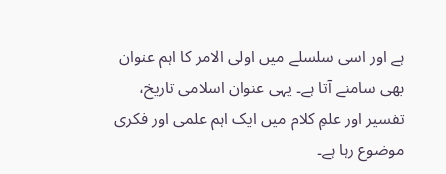ہے اور اسی سلسلے میں اولی الامر کا اہم عنوان بھی سامنے آتا ہے۔ یہی عنوان اسلامی تاریخ، تفسیر اور علمِ کلام میں ایک اہم علمی اور فکری موضوع رہا ہے۔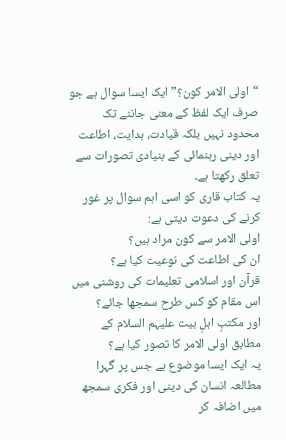“اولی الامر کون؟” ایک ایسا سوال ہے جو صرف ایک لفظ کے معنی جاننے تک محدود نہیں بلکہ قیادت، ہدایت، اطاعت اور دینی رہنمائی کے بنیادی تصورات سے تعلق رکھتا ہے۔
یہ کتاب قاری کو اسی اہم سوال پر غور کرنے کی دعوت دیتی ہے:
اولی الامر سے کون مراد ہیں؟
ان کی اطاعت کی نوعیت کیا ہے؟
قرآن اور اسلامی تعلیمات کی روشنی میں اس مقام کو کس طرح سمجھا جائے؟
اور مکتبِ اہلِ بیت علیہم السلام کے مطابق اولی الامر کا تصور کیا ہے؟
یہ ایک ایسا موضوع ہے جس پر گہرا مطالعہ انسان کی دینی اور فکری سمجھ میں اضافہ کر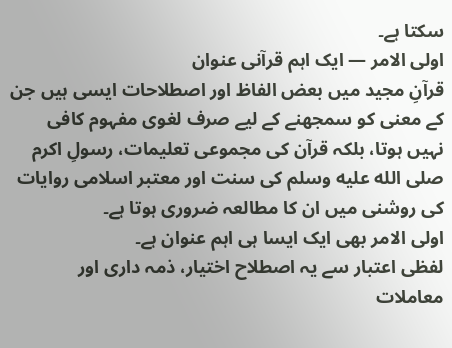سکتا ہے۔
اولی الامر — ایک اہم قرآنی عنوان
قرآنِ مجید میں بعض الفاظ اور اصطلاحات ایسی ہیں جن کے معنی کو سمجھنے کے لیے صرف لغوی مفہوم کافی نہیں ہوتا، بلکہ قرآن کی مجموعی تعلیمات، رسولِ اکرم صلى الله عليه وسلم کی سنت اور معتبر اسلامی روایات کی روشنی میں ان کا مطالعہ ضروری ہوتا ہے۔
اولی الامر بھی ایک ایسا ہی اہم عنوان ہے۔
لفظی اعتبار سے یہ اصطلاح اختیار، ذمہ داری اور معاملات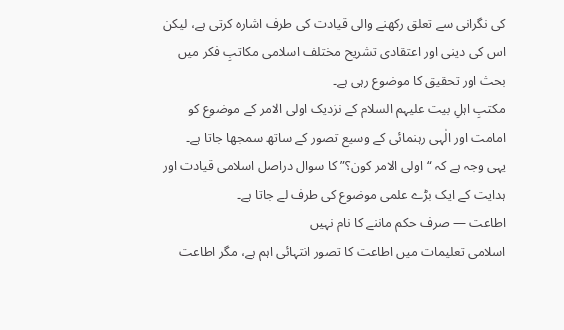کی نگرانی سے تعلق رکھنے والی قیادت کی طرف اشارہ کرتی ہے، لیکن اس کی دینی اور اعتقادی تشریح مختلف اسلامی مکاتبِ فکر میں بحث اور تحقیق کا موضوع رہی ہے۔
مکتبِ اہلِ بیت علیہم السلام کے نزدیک اولی الامر کے موضوع کو امامت اور الٰہی رہنمائی کے وسیع تصور کے ساتھ سمجھا جاتا ہے۔
یہی وجہ ہے کہ “اولی الامر کون؟” کا سوال دراصل اسلامی قیادت اور ہدایت کے ایک بڑے علمی موضوع کی طرف لے جاتا ہے۔
اطاعت — صرف حکم ماننے کا نام نہیں
اسلامی تعلیمات میں اطاعت کا تصور انتہائی اہم ہے، مگر اطاعت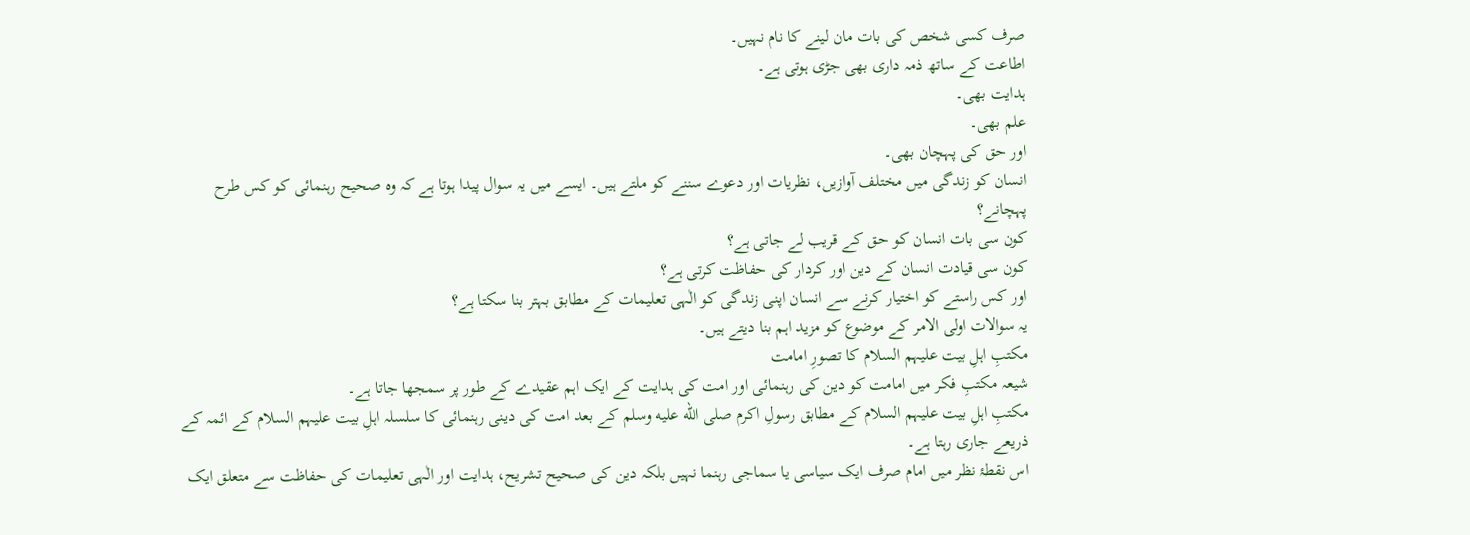صرف کسی شخص کی بات مان لینے کا نام نہیں۔
اطاعت کے ساتھ ذمہ داری بھی جڑی ہوتی ہے۔
ہدایت بھی۔
علم بھی۔
اور حق کی پہچان بھی۔
انسان کو زندگی میں مختلف آوازیں، نظریات اور دعوے سننے کو ملتے ہیں۔ ایسے میں یہ سوال پیدا ہوتا ہے کہ وہ صحیح رہنمائی کو کس طرح پہچانے؟
کون سی بات انسان کو حق کے قریب لے جاتی ہے؟
کون سی قیادت انسان کے دین اور کردار کی حفاظت کرتی ہے؟
اور کس راستے کو اختیار کرنے سے انسان اپنی زندگی کو الٰہی تعلیمات کے مطابق بہتر بنا سکتا ہے؟
یہ سوالات اولی الامر کے موضوع کو مزید اہم بنا دیتے ہیں۔
مکتبِ اہلِ بیت علیہم السلام کا تصورِ امامت
شیعہ مکتبِ فکر میں امامت کو دین کی رہنمائی اور امت کی ہدایت کے ایک اہم عقیدے کے طور پر سمجھا جاتا ہے۔
مکتبِ اہلِ بیت علیہم السلام کے مطابق رسولِ اکرم صلى الله عليه وسلم کے بعد امت کی دینی رہنمائی کا سلسلہ اہلِ بیت علیہم السلام کے ائمہ کے ذریعے جاری رہتا ہے۔
اس نقطۂ نظر میں امام صرف ایک سیاسی یا سماجی رہنما نہیں بلکہ دین کی صحیح تشریح، ہدایت اور الٰہی تعلیمات کی حفاظت سے متعلق ایک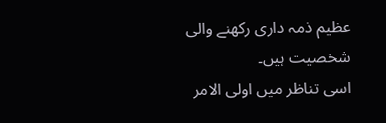عظیم ذمہ داری رکھنے والی شخصیت ہیں۔
اسی تناظر میں اولی الامر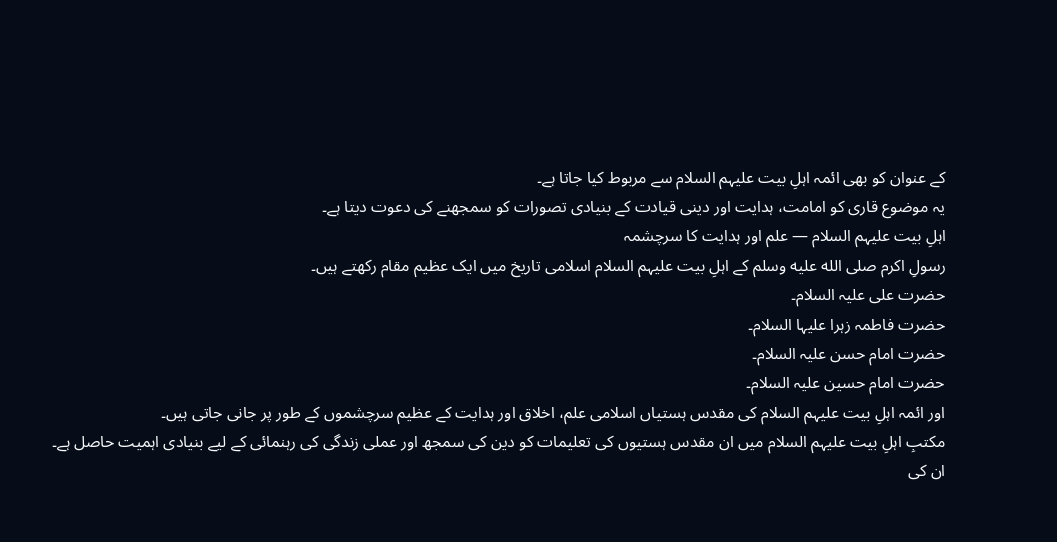کے عنوان کو بھی ائمہ اہلِ بیت علیہم السلام سے مربوط کیا جاتا ہے۔
یہ موضوع قاری کو امامت، ہدایت اور دینی قیادت کے بنیادی تصورات کو سمجھنے کی دعوت دیتا ہے۔
اہلِ بیت علیہم السلام — علم اور ہدایت کا سرچشمہ
رسولِ اکرم صلى الله عليه وسلم کے اہلِ بیت علیہم السلام اسلامی تاریخ میں ایک عظیم مقام رکھتے ہیں۔
حضرت علی علیہ السلام۔
حضرت فاطمہ زہرا علیہا السلام۔
حضرت امام حسن علیہ السلام۔
حضرت امام حسین علیہ السلام۔
اور ائمہ اہلِ بیت علیہم السلام کی مقدس ہستیاں اسلامی علم، اخلاق اور ہدایت کے عظیم سرچشموں کے طور پر جانی جاتی ہیں۔
مکتبِ اہلِ بیت علیہم السلام میں ان مقدس ہستیوں کی تعلیمات کو دین کی سمجھ اور عملی زندگی کی رہنمائی کے لیے بنیادی اہمیت حاصل ہے۔
ان کی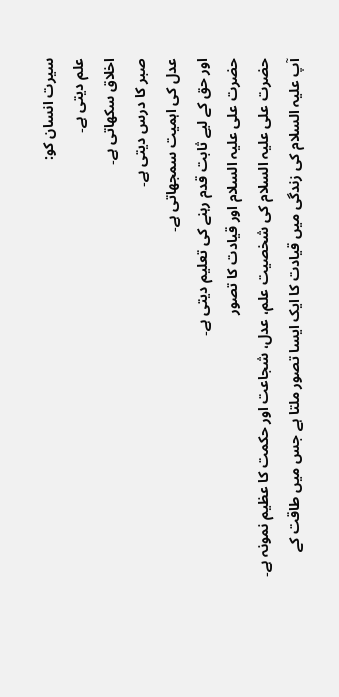سیرت انسان کو:
علم دیتی ہے۔
اخلاق سکھاتی ہے۔
صبر کا درس دیتی ہے۔
عدل کی اہمیت سمجھاتی ہے۔
اور حق کے لیے ثابت قدم رہنے کی تعلیم دیتی ہے۔
حضرت علی علیہ السلام اور قیادت کا تصور
حضرت علی علیہ السلام کی شخصیت علم، عدل، شجاعت اور حکمت کا عظیم نمونہ ہے۔
آپ علیہ السلام کی زندگی میں قیادت کا ایک ایسا تصور ملتا ہے جس میں طاقت کے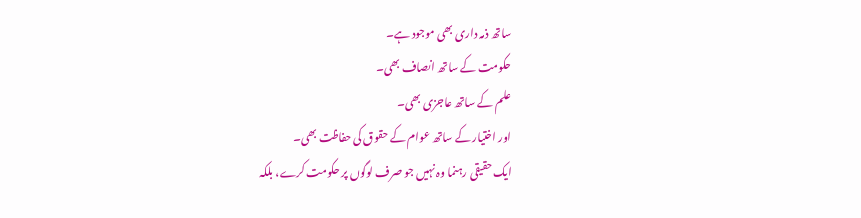ساتھ ذمہ داری بھی موجود ہے۔
حکومت کے ساتھ انصاف بھی۔
علم کے ساتھ عاجزی بھی۔
اور اختیار کے ساتھ عوام کے حقوق کی حفاظت بھی۔
ایک حقیقی رہنما وہ نہیں جو صرف لوگوں پر حکومت کرے، بلکہ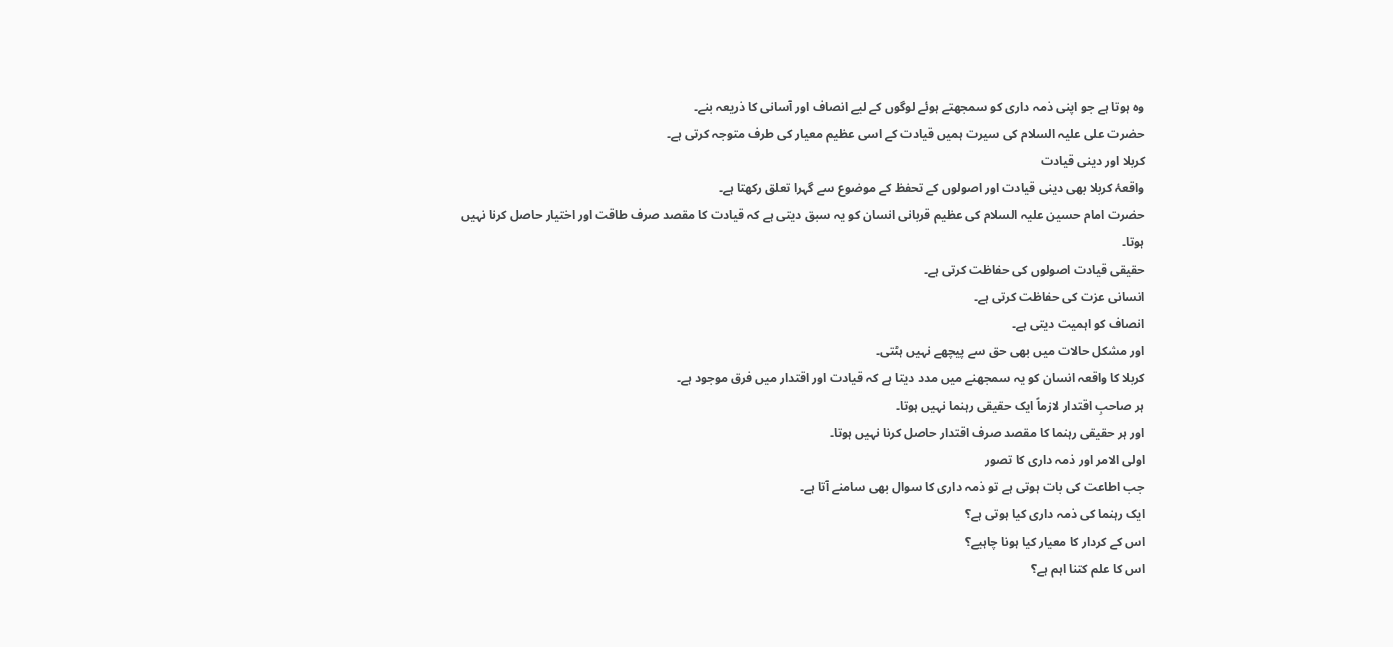وہ ہوتا ہے جو اپنی ذمہ داری کو سمجھتے ہوئے لوگوں کے لیے انصاف اور آسانی کا ذریعہ بنے۔
حضرت علی علیہ السلام کی سیرت ہمیں قیادت کے اسی عظیم معیار کی طرف متوجہ کرتی ہے۔
کربلا اور دینی قیادت
واقعۂ کربلا بھی دینی قیادت اور اصولوں کے تحفظ کے موضوع سے گہرا تعلق رکھتا ہے۔
حضرت امام حسین علیہ السلام کی عظیم قربانی انسان کو یہ سبق دیتی ہے کہ قیادت کا مقصد صرف طاقت اور اختیار حاصل کرنا نہیں ہوتا۔
حقیقی قیادت اصولوں کی حفاظت کرتی ہے۔
انسانی عزت کی حفاظت کرتی ہے۔
انصاف کو اہمیت دیتی ہے۔
اور مشکل حالات میں بھی حق سے پیچھے نہیں ہٹتی۔
کربلا کا واقعہ انسان کو یہ سمجھنے میں مدد دیتا ہے کہ قیادت اور اقتدار میں فرق موجود ہے۔
ہر صاحبِ اقتدار لازماً ایک حقیقی رہنما نہیں ہوتا۔
اور ہر حقیقی رہنما کا مقصد صرف اقتدار حاصل کرنا نہیں ہوتا۔
اولی الامر اور ذمہ داری کا تصور
جب اطاعت کی بات ہوتی ہے تو ذمہ داری کا سوال بھی سامنے آتا ہے۔
ایک رہنما کی ذمہ داری کیا ہوتی ہے؟
اس کے کردار کا معیار کیا ہونا چاہیے؟
اس کا علم کتنا اہم ہے؟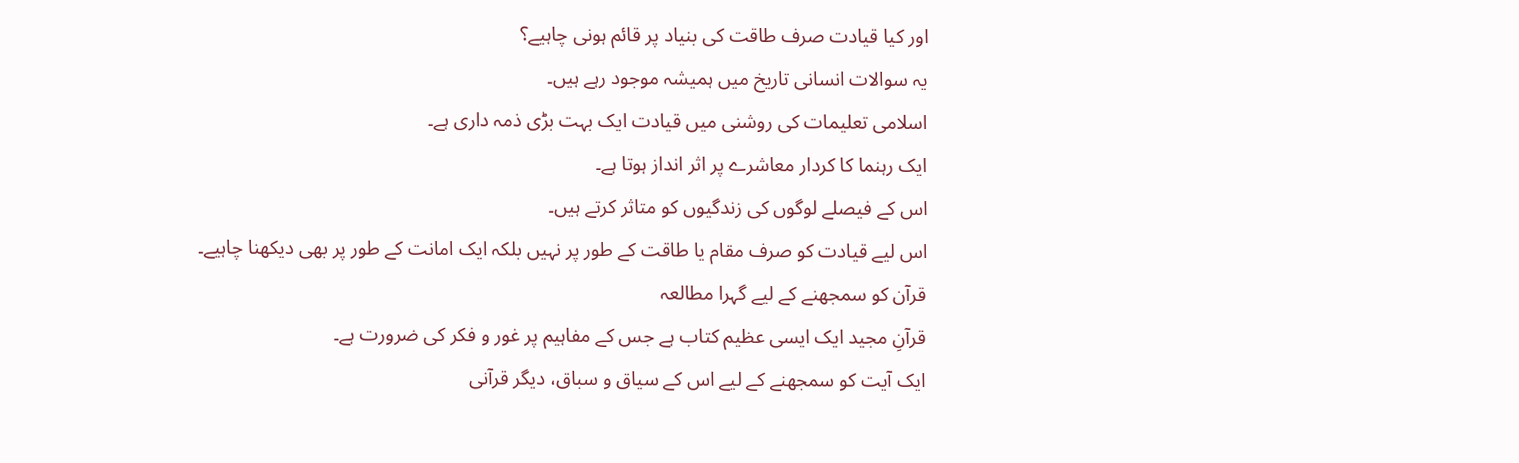اور کیا قیادت صرف طاقت کی بنیاد پر قائم ہونی چاہیے؟
یہ سوالات انسانی تاریخ میں ہمیشہ موجود رہے ہیں۔
اسلامی تعلیمات کی روشنی میں قیادت ایک بہت بڑی ذمہ داری ہے۔
ایک رہنما کا کردار معاشرے پر اثر انداز ہوتا ہے۔
اس کے فیصلے لوگوں کی زندگیوں کو متاثر کرتے ہیں۔
اس لیے قیادت کو صرف مقام یا طاقت کے طور پر نہیں بلکہ ایک امانت کے طور پر بھی دیکھنا چاہیے۔
قرآن کو سمجھنے کے لیے گہرا مطالعہ
قرآنِ مجید ایک ایسی عظیم کتاب ہے جس کے مفاہیم پر غور و فکر کی ضرورت ہے۔
ایک آیت کو سمجھنے کے لیے اس کے سیاق و سباق، دیگر قرآنی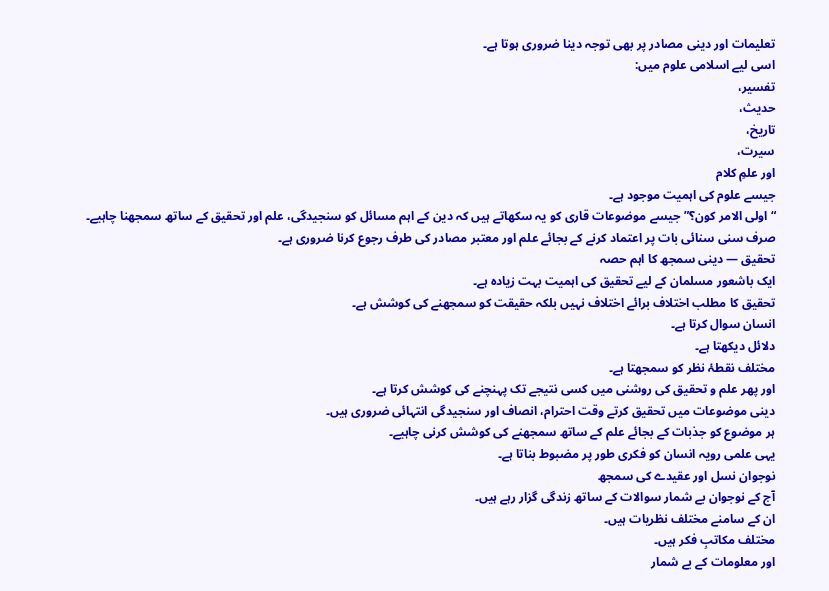تعلیمات اور دینی مصادر پر بھی توجہ دینا ضروری ہوتا ہے۔
اسی لیے اسلامی علوم میں:
تفسیر،
حدیث،
تاریخ،
سیرت،
اور علمِ کلام
جیسے علوم کی اہمیت موجود ہے۔
“اولی الامر کون؟” جیسے موضوعات قاری کو یہ سکھاتے ہیں کہ دین کے اہم مسائل کو سنجیدگی، علم اور تحقیق کے ساتھ سمجھنا چاہیے۔
صرف سنی سنائی بات پر اعتماد کرنے کے بجائے علم اور معتبر مصادر کی طرف رجوع کرنا ضروری ہے۔
تحقیق — دینی سمجھ کا اہم حصہ
ایک باشعور مسلمان کے لیے تحقیق کی اہمیت بہت زیادہ ہے۔
تحقیق کا مطلب اختلاف برائے اختلاف نہیں بلکہ حقیقت کو سمجھنے کی کوشش ہے۔
انسان سوال کرتا ہے۔
دلائل دیکھتا ہے۔
مختلف نقطۂ نظر کو سمجھتا ہے۔
اور پھر علم و تحقیق کی روشنی میں کسی نتیجے تک پہنچنے کی کوشش کرتا ہے۔
دینی موضوعات میں تحقیق کرتے وقت احترام، انصاف اور سنجیدگی انتہائی ضروری ہیں۔
ہر موضوع کو جذبات کے بجائے علم کے ساتھ سمجھنے کی کوشش کرنی چاہیے۔
یہی علمی رویہ انسان کو فکری طور پر مضبوط بناتا ہے۔
نوجوان نسل اور عقیدے کی سمجھ
آج کے نوجوان بے شمار سوالات کے ساتھ زندگی گزار رہے ہیں۔
ان کے سامنے مختلف نظریات ہیں۔
مختلف مکاتبِ فکر ہیں۔
اور معلومات کے بے شمار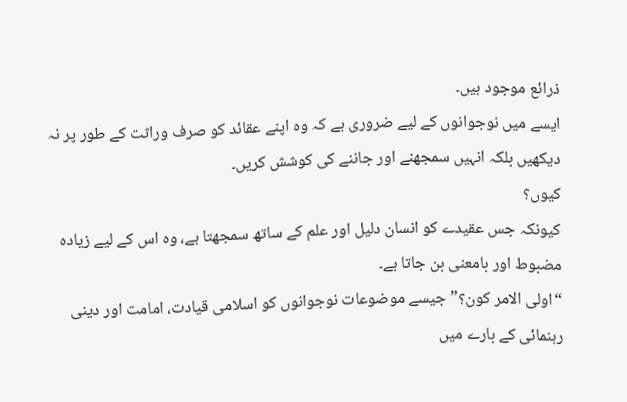ذرائع موجود ہیں۔
ایسے میں نوجوانوں کے لیے ضروری ہے کہ وہ اپنے عقائد کو صرف وراثت کے طور پر نہ دیکھیں بلکہ انہیں سمجھنے اور جاننے کی کوشش کریں۔
کیوں؟
کیونکہ جس عقیدے کو انسان دلیل اور علم کے ساتھ سمجھتا ہے، وہ اس کے لیے زیادہ مضبوط اور بامعنی بن جاتا ہے۔
“اولی الامر کون؟” جیسے موضوعات نوجوانوں کو اسلامی قیادت، امامت اور دینی رہنمائی کے بارے میں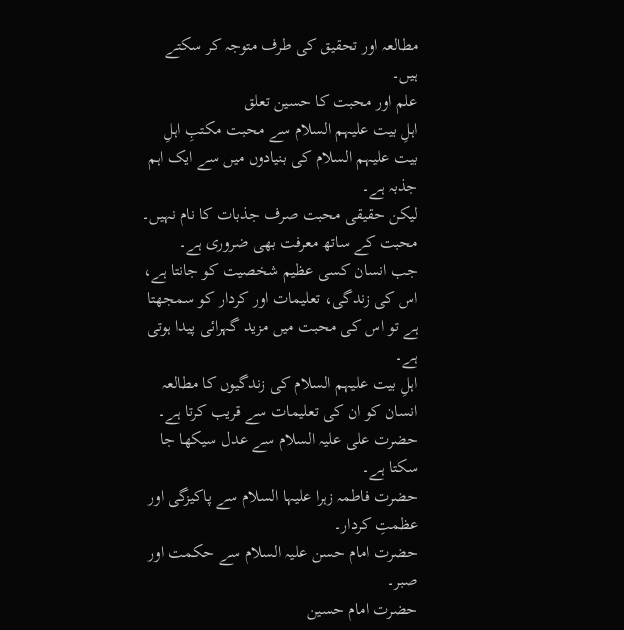مطالعہ اور تحقیق کی طرف متوجہ کر سکتے ہیں۔
علم اور محبت کا حسین تعلق
اہلِ بیت علیہم السلام سے محبت مکتبِ اہلِ بیت علیہم السلام کی بنیادوں میں سے ایک اہم جذبہ ہے۔
لیکن حقیقی محبت صرف جذبات کا نام نہیں۔
محبت کے ساتھ معرفت بھی ضروری ہے۔
جب انسان کسی عظیم شخصیت کو جانتا ہے، اس کی زندگی، تعلیمات اور کردار کو سمجھتا ہے تو اس کی محبت میں مزید گہرائی پیدا ہوتی ہے۔
اہلِ بیت علیہم السلام کی زندگیوں کا مطالعہ انسان کو ان کی تعلیمات سے قریب کرتا ہے۔
حضرت علی علیہ السلام سے عدل سیکھا جا سکتا ہے۔
حضرت فاطمہ زہرا علیہا السلام سے پاکیزگی اور عظمتِ کردار۔
حضرت امام حسن علیہ السلام سے حکمت اور صبر۔
حضرت امام حسین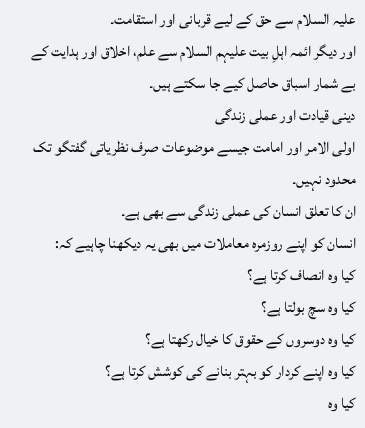علیہ السلام سے حق کے لیے قربانی اور استقامت۔
اور دیگر ائمہ اہلِ بیت علیہم السلام سے علم، اخلاق اور ہدایت کے بے شمار اسباق حاصل کیے جا سکتے ہیں۔
دینی قیادت اور عملی زندگی
اولی الامر اور امامت جیسے موضوعات صرف نظریاتی گفتگو تک محدود نہیں۔
ان کا تعلق انسان کی عملی زندگی سے بھی ہے۔
انسان کو اپنے روزمرہ معاملات میں بھی یہ دیکھنا چاہیے کہ:
کیا وہ انصاف کرتا ہے؟
کیا وہ سچ بولتا ہے؟
کیا وہ دوسروں کے حقوق کا خیال رکھتا ہے؟
کیا وہ اپنے کردار کو بہتر بنانے کی کوشش کرتا ہے؟
کیا وہ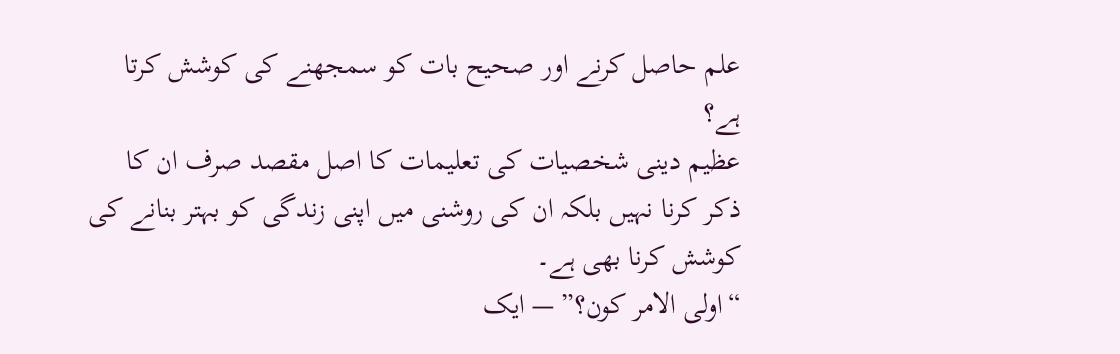علم حاصل کرنے اور صحیح بات کو سمجھنے کی کوشش کرتا ہے؟
عظیم دینی شخصیات کی تعلیمات کا اصل مقصد صرف ان کا ذکر کرنا نہیں بلکہ ان کی روشنی میں اپنی زندگی کو بہتر بنانے کی کوشش کرنا بھی ہے۔
“اولی الامر کون؟” — ایک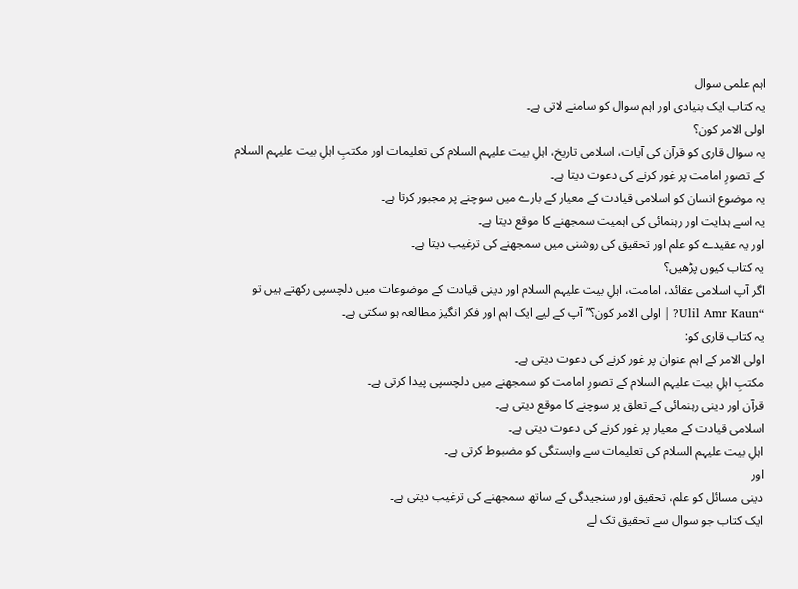اہم علمی سوال
یہ کتاب ایک بنیادی اور اہم سوال کو سامنے لاتی ہے۔
اولی الامر کون؟
یہ سوال قاری کو قرآن کی آیات، اسلامی تاریخ، اہلِ بیت علیہم السلام کی تعلیمات اور مکتبِ اہلِ بیت علیہم السلام کے تصورِ امامت پر غور کرنے کی دعوت دیتا ہے۔
یہ موضوع انسان کو اسلامی قیادت کے معیار کے بارے میں سوچنے پر مجبور کرتا ہے۔
یہ اسے ہدایت اور رہنمائی کی اہمیت سمجھنے کا موقع دیتا ہے۔
اور یہ عقیدے کو علم اور تحقیق کی روشنی میں سمجھنے کی ترغیب دیتا ہے۔
یہ کتاب کیوں پڑھیں؟
اگر آپ اسلامی عقائد، امامت، اہلِ بیت علیہم السلام اور دینی قیادت کے موضوعات میں دلچسپی رکھتے ہیں تو “Ulil Amr Kaun? | اولی الامر کون؟” آپ کے لیے ایک اہم اور فکر انگیز مطالعہ ہو سکتی ہے۔
یہ کتاب قاری کو:
اولی الامر کے اہم عنوان پر غور کرنے کی دعوت دیتی ہے۔
مکتبِ اہلِ بیت علیہم السلام کے تصورِ امامت کو سمجھنے میں دلچسپی پیدا کرتی ہے۔
قرآن اور دینی رہنمائی کے تعلق پر سوچنے کا موقع دیتی ہے۔
اسلامی قیادت کے معیار پر غور کرنے کی دعوت دیتی ہے۔
اہلِ بیت علیہم السلام کی تعلیمات سے وابستگی کو مضبوط کرتی ہے۔
اور
دینی مسائل کو علم، تحقیق اور سنجیدگی کے ساتھ سمجھنے کی ترغیب دیتی ہے۔
ایک کتاب جو سوال سے تحقیق تک لے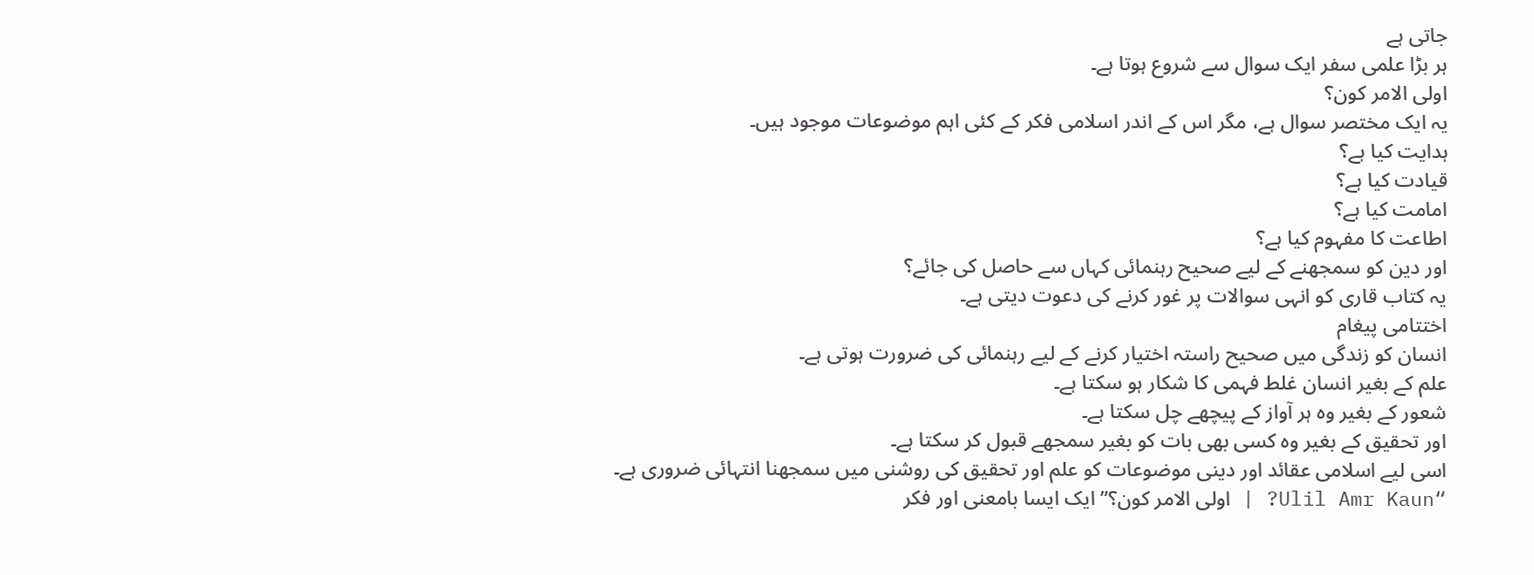جاتی ہے
ہر بڑا علمی سفر ایک سوال سے شروع ہوتا ہے۔
اولی الامر کون؟
یہ ایک مختصر سوال ہے، مگر اس کے اندر اسلامی فکر کے کئی اہم موضوعات موجود ہیں۔
ہدایت کیا ہے؟
قیادت کیا ہے؟
امامت کیا ہے؟
اطاعت کا مفہوم کیا ہے؟
اور دین کو سمجھنے کے لیے صحیح رہنمائی کہاں سے حاصل کی جائے؟
یہ کتاب قاری کو انہی سوالات پر غور کرنے کی دعوت دیتی ہے۔
اختتامی پیغام
انسان کو زندگی میں صحیح راستہ اختیار کرنے کے لیے رہنمائی کی ضرورت ہوتی ہے۔
علم کے بغیر انسان غلط فہمی کا شکار ہو سکتا ہے۔
شعور کے بغیر وہ ہر آواز کے پیچھے چل سکتا ہے۔
اور تحقیق کے بغیر وہ کسی بھی بات کو بغیر سمجھے قبول کر سکتا ہے۔
اسی لیے اسلامی عقائد اور دینی موضوعات کو علم اور تحقیق کی روشنی میں سمجھنا انتہائی ضروری ہے۔
“Ulil Amr Kaun? | اولی الامر کون؟” ایک ایسا بامعنی اور فکر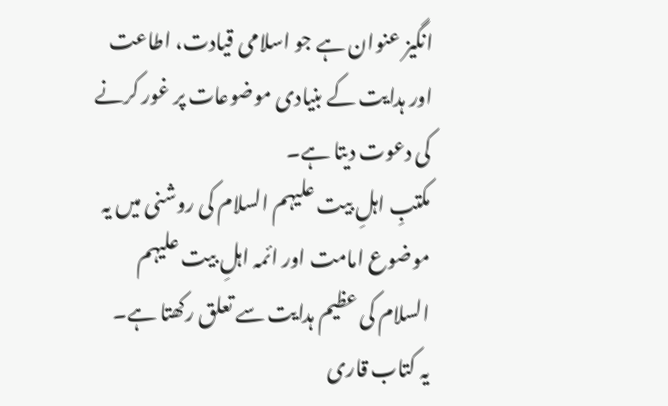انگیز عنوان ہے جو اسلامی قیادت، اطاعت اور ہدایت کے بنیادی موضوعات پر غور کرنے کی دعوت دیتا ہے۔
مکتبِ اہلِ بیت علیہم السلام کی روشنی میں یہ موضوع امامت اور ائمہ اہلِ بیت علیہم السلام کی عظیم ہدایت سے تعلق رکھتا ہے۔
یہ کتاب قاری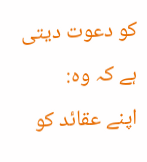کو دعوت دیتی ہے کہ وہ:
اپنے عقائد کو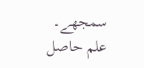سمجھے۔
علم حاصل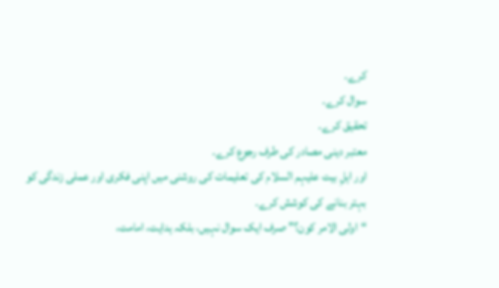کرے۔
سوال کرے۔
تحقیق کرے۔
معتبر دینی مصادر کی طرف رجوع کرے۔
اور اہلِ بیت علیہم السلام کی تعلیمات کی روشنی میں اپنی فکری اور عملی زندگی کو بہتر بنانے کی کوشش کرے۔
“اولی الامر کون؟” صرف ایک سوال نہیں، بلکہ ہدایت، امامت،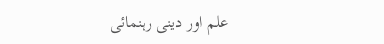علم اور دینی رہنمائی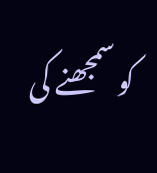کو سمجھنے کی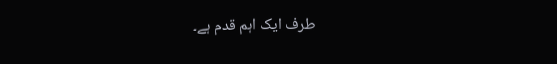طرف ایک اہم قدم ہے۔